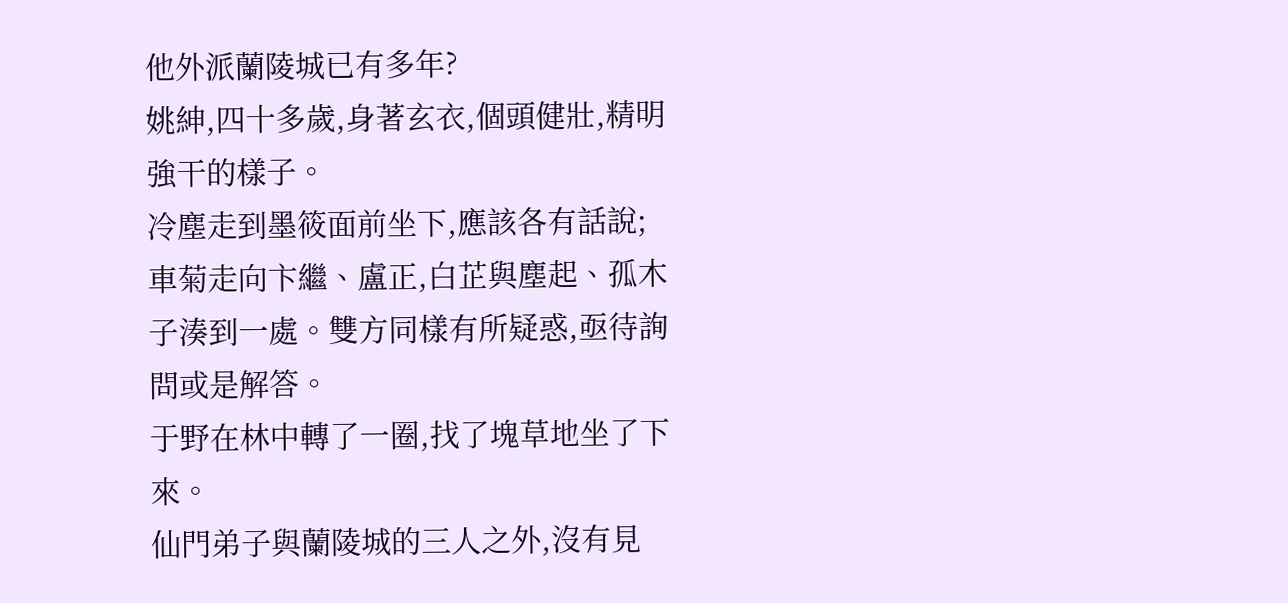他外派蘭陵城已有多年?
姚紳,四十多歲,身著玄衣,個頭健壯,精明強干的樣子。
冷塵走到墨筱面前坐下,應該各有話說;
車菊走向卞繼、盧正,白芷與塵起、孤木子湊到一處。雙方同樣有所疑惑,亟待詢問或是解答。
于野在林中轉了一圈,找了塊草地坐了下來。
仙門弟子與蘭陵城的三人之外,沒有見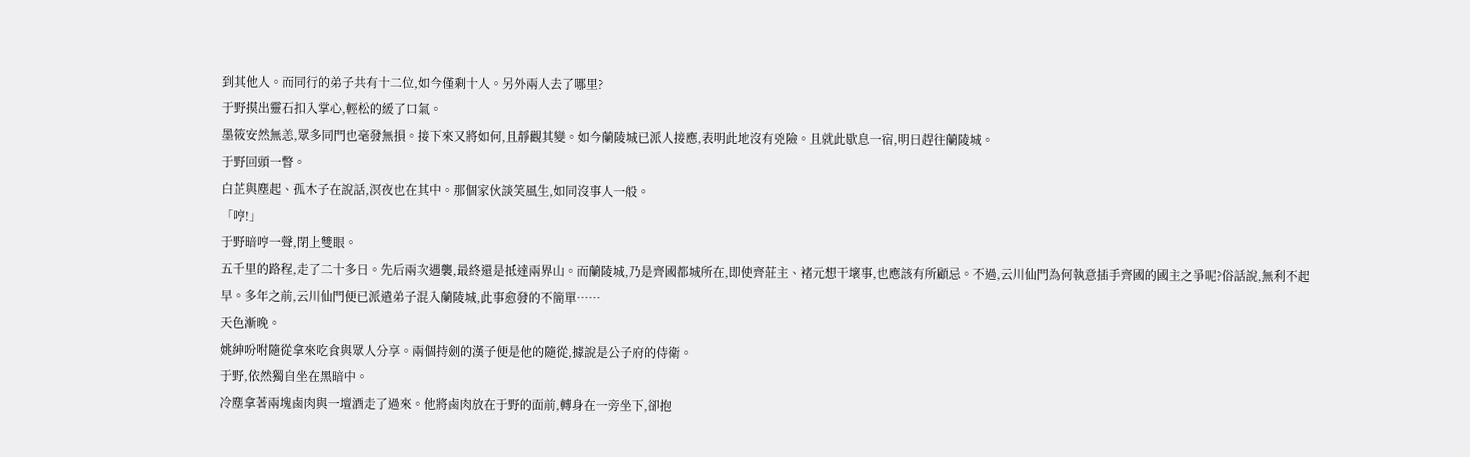到其他人。而同行的弟子共有十二位,如今僅剩十人。另外兩人去了哪里?
于野摸出靈石扣入掌心,輕松的緩了口氣。
墨筱安然無恙,眾多同門也毫發無損。接下來又將如何,且靜觀其變。如今蘭陵城已派人接應,表明此地沒有兇險。且就此歇息一宿,明日趕往蘭陵城。
于野回頭一瞥。
白芷與塵起、孤木子在說話,溟夜也在其中。那個家伙談笑風生,如同沒事人一般。
「哼!」
于野暗哼一聲,閉上雙眼。
五千里的路程,走了二十多日。先后兩次遇襲,最終還是抵達兩界山。而蘭陵城,乃是齊國都城所在,即使齊莊主、褚元想干壞事,也應該有所顧忌。不過,云川仙門為何執意插手齊國的國主之爭呢?俗話說,無利不起早。多年之前,云川仙門便已派遣弟子混入蘭陵城,此事愈發的不簡單……
天色漸晚。
姚紳吩咐隨從拿來吃食與眾人分享。兩個持劍的漢子便是他的隨從,據說是公子府的侍衛。
于野,依然獨自坐在黑暗中。
冷塵拿著兩塊鹵肉與一壇酒走了過來。他將鹵肉放在于野的面前,轉身在一旁坐下,卻抱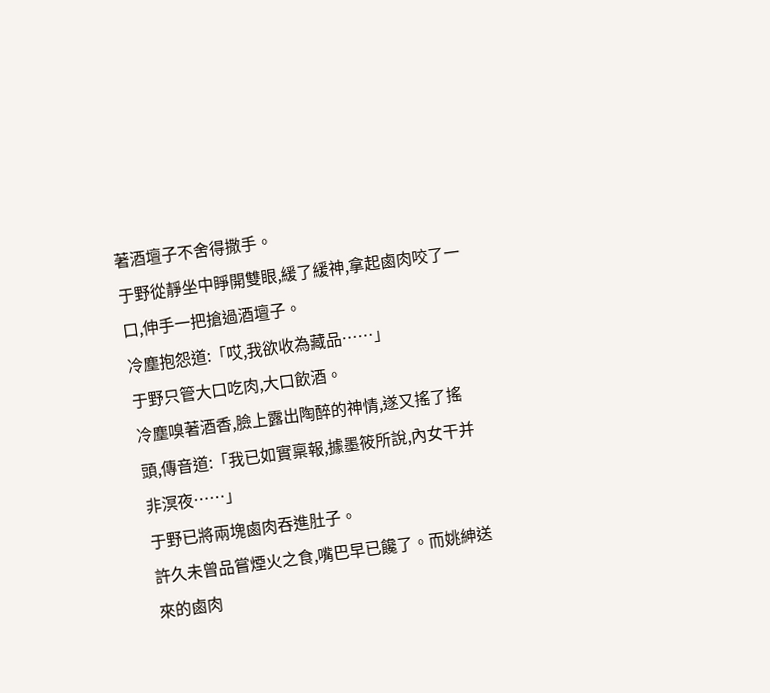著酒壇子不舍得撒手。
于野從靜坐中睜開雙眼,緩了緩神,拿起鹵肉咬了一口,伸手一把搶過酒壇子。
冷塵抱怨道:「哎,我欲收為藏品……」
于野只管大口吃肉,大口飲酒。
冷塵嗅著酒香,臉上露出陶醉的神情,遂又搖了搖頭,傳音道:「我已如實稟報,據墨筱所說,內女干并非溟夜……」
于野已將兩塊鹵肉吞進肚子。
許久未曾品嘗煙火之食,嘴巴早已饞了。而姚紳送來的鹵肉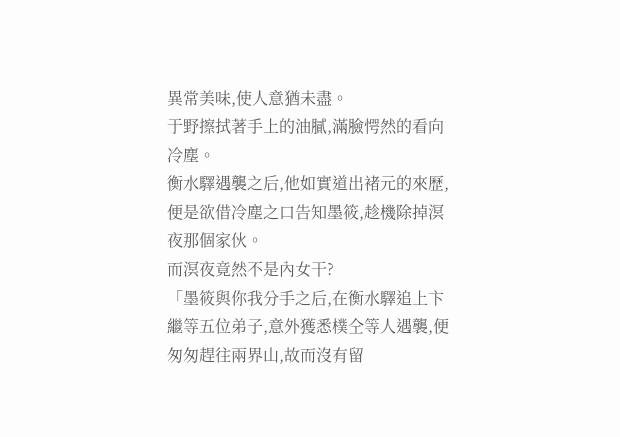異常美味,使人意猶未盡。
于野擦拭著手上的油膩,滿臉愕然的看向冷塵。
衡水驛遇襲之后,他如實道出褚元的來歷,便是欲借冷塵之口告知墨筱,趁機除掉溟夜那個家伙。
而溟夜竟然不是內女干?
「墨筱與你我分手之后,在衡水驛追上卞繼等五位弟子,意外獲悉樸仝等人遇襲,便匆匆趕往兩界山,故而沒有留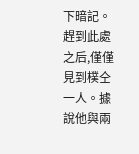下暗記。趕到此處之后,僅僅見到樸仝一人。據說他與兩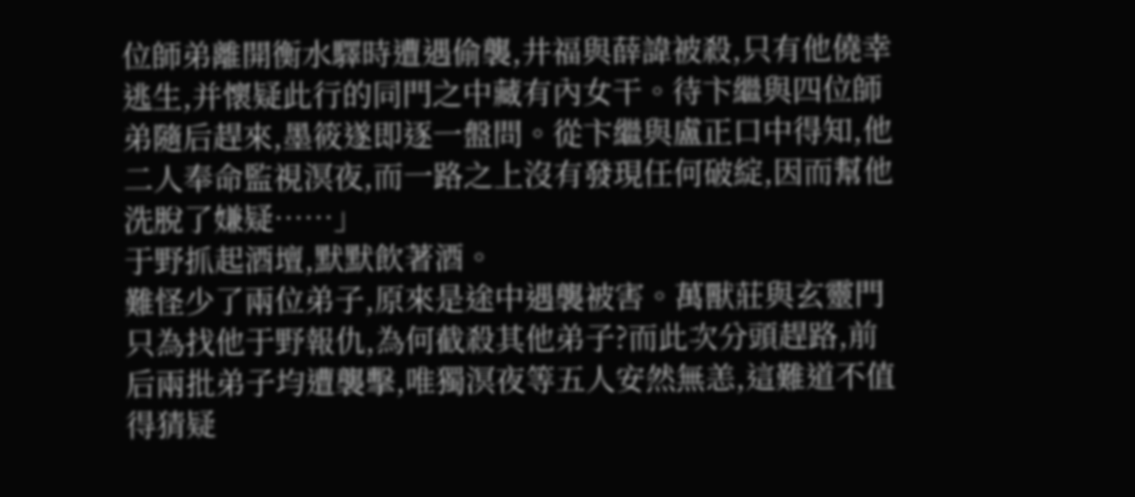位師弟離開衡水驛時遭遇偷襲,井福與薛諱被殺,只有他僥幸逃生,并懷疑此行的同門之中藏有內女干。待卞繼與四位師弟隨后趕來,墨筱遂即逐一盤問。從卞繼與盧正口中得知,他二人奉命監視溟夜,而一路之上沒有發現任何破綻,因而幫他洗脫了嫌疑……」
于野抓起酒壇,默默飲著酒。
難怪少了兩位弟子,原來是途中遇襲被害。萬獸莊與玄靈門只為找他于野報仇,為何截殺其他弟子?而此次分頭趕路,前后兩批弟子均遭襲擊,唯獨溟夜等五人安然無恙,這難道不值得猜疑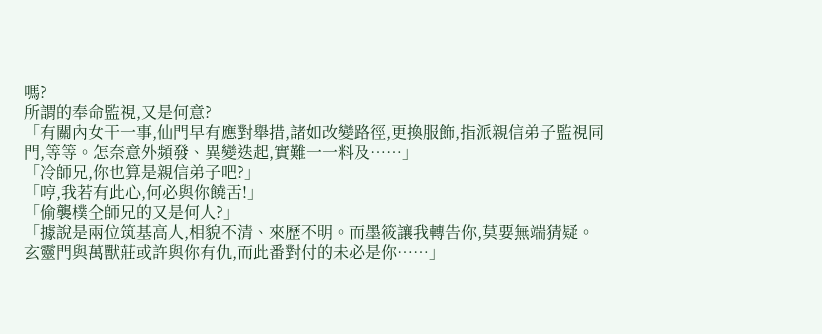嗎?
所謂的奉命監視,又是何意?
「有關內女干一事,仙門早有應對舉措,諸如改變路徑,更換服飾,指派親信弟子監視同門,等等。怎奈意外頻發、異變迭起,實難一一料及……」
「冷師兄,你也算是親信弟子吧?」
「哼,我若有此心,何必與你饒舌!」
「偷襲樸仝師兄的又是何人?」
「據說是兩位筑基高人,相貌不清、來歷不明。而墨筱讓我轉告你,莫要無端猜疑。玄靈門與萬獸莊或許與你有仇,而此番對付的未必是你……」